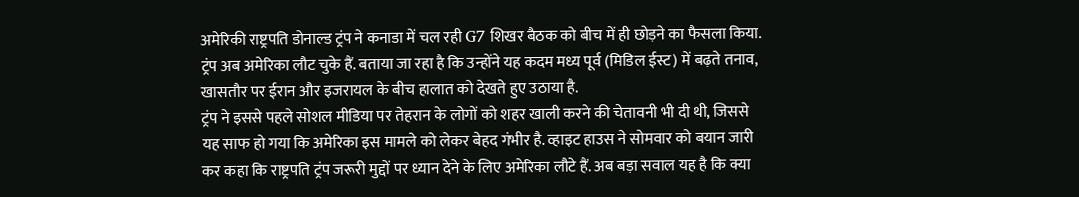अमेरिकी राष्ट्रपति डोनाल्ड ट्रंप ने कनाडा में चल रही G7 शिखर बैठक को बीच में ही छोड़ने का फैसला किया. ट्रंप अब अमेरिका लौट चुके हैं. बताया जा रहा है कि उन्होंने यह कदम मध्य पूर्व (मिडिल ईस्ट) में बढ़ते तनाव, खासतौर पर ईरान और इजरायल के बीच हालात को देखते हुए उठाया है.
ट्रंप ने इससे पहले सोशल मीडिया पर तेहरान के लोगों को शहर खाली करने की चेतावनी भी दी थी, जिससे यह साफ हो गया कि अमेरिका इस मामले को लेकर बेहद गंभीर है. व्हाइट हाउस ने सोमवार को बयान जारी कर कहा कि राष्ट्रपति ट्रंप जरूरी मुद्दों पर ध्यान देने के लिए अमेरिका लौटे हैं. अब बड़ा सवाल यह है कि क्या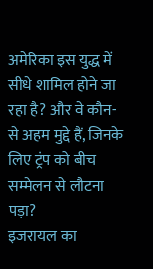अमेरिका इस युद्ध में सीधे शामिल होने जा रहा है? और वे कौन-से अहम मुद्दे हैं, जिनके लिए ट्रंप को बीच सम्मेलन से लौटना पड़ा?
इजरायल का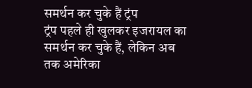समर्थन कर चुके हैं ट्रंप
ट्रंप पहले ही खुलकर इजरायल का समर्थन कर चुके हैं, लेकिन अब तक अमेरिका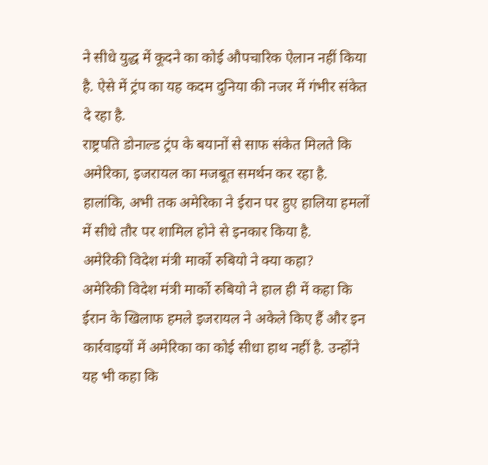ने सीधे युद्ध में कूदने का कोई औपचारिक ऐलान नहीं किया है. ऐसे में ट्रंप का यह कदम दुनिया की नजर में गंभीर संकेत दे रहा है.
राष्ट्रपति डोनाल्ड ट्रंप के बयानों से साफ संकेत मिलते कि अमेरिका, इजरायल का मजबूत समर्थन कर रहा है. हालांकि, अभी तक अमेरिका ने ईरान पर हुए हालिया हमलों में सीधे तौर पर शामिल होने से इनकार किया है.
अमेरिकी विदेश मंत्री मार्को रुबियो ने क्या कहा?
अमेरिकी विदेश मंत्री मार्को रुबियो ने हाल ही में कहा कि ईरान के खिलाफ हमले इजरायल ने अकेले किए हैं और इन कार्रवाइयों में अमेरिका का कोई सीधा हाथ नहीं है. उन्होंने यह भी कहा कि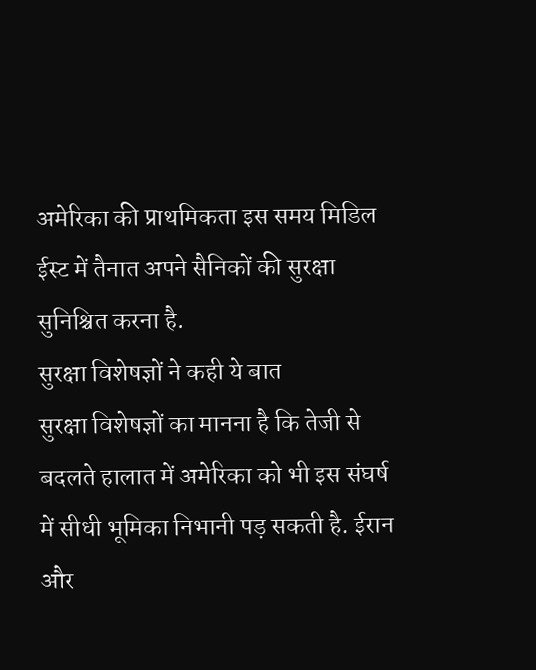अमेरिका की प्राथमिकता इस समय मिडिल ईस्ट में तैनात अपने सैनिकों की सुरक्षा सुनिश्चित करना है.
सुरक्षा विशेषज्ञों ने कही ये बात
सुरक्षा विशेषज्ञों का मानना है कि तेजी से बदलते हालात में अमेरिका को भी इस संघर्ष में सीधी भूमिका निभानी पड़ सकती है. ईरान और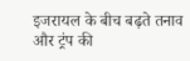इजरायल के बीच बढ़ते तनाव और ट्रंप की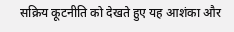सक्रिय कूटनीति को देखते हुए यह आशंका और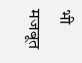भी मजबूत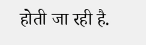होती जा रही है.